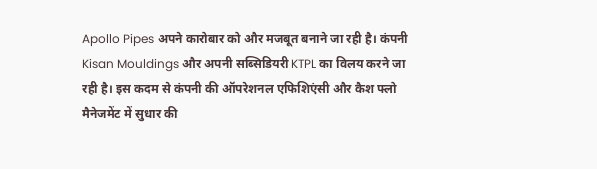Apollo Pipes अपने कारोबार को और मजबूत बनाने जा रही है। कंपनी Kisan Mouldings और अपनी सब्सिडियरी KTPL का विलय करने जा रही है। इस कदम से कंपनी की ऑपरेशनल एफिशिएंसी और कैश फ्लो मैनेजमेंट में सुधार की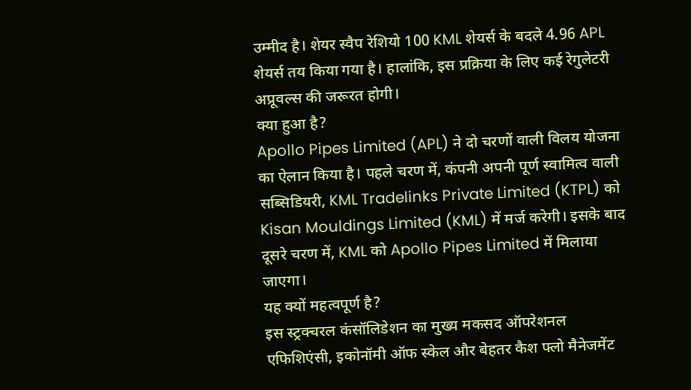उम्मीद है। शेयर स्वैप रेशियो 100 KML शेयर्स के बदले 4.96 APL शेयर्स तय किया गया है। हालांकि, इस प्रक्रिया के लिए कई रेगुलेटरी अप्रूवल्स की जरूरत होगी।
क्या हुआ है?
Apollo Pipes Limited (APL) ने दो चरणों वाली विलय योजना का ऐलान किया है। पहले चरण में, कंपनी अपनी पूर्ण स्वामित्व वाली सब्सिडियरी, KML Tradelinks Private Limited (KTPL) को Kisan Mouldings Limited (KML) में मर्ज करेगी। इसके बाद दूसरे चरण में, KML को Apollo Pipes Limited में मिलाया जाएगा।
यह क्यों महत्वपूर्ण है?
इस स्ट्रक्चरल कंसॉलिडेशन का मुख्य मकसद ऑपरेशनल एफिशिएंसी, इकोनॉमी ऑफ स्केल और बेहतर कैश फ्लो मैनेजमेंट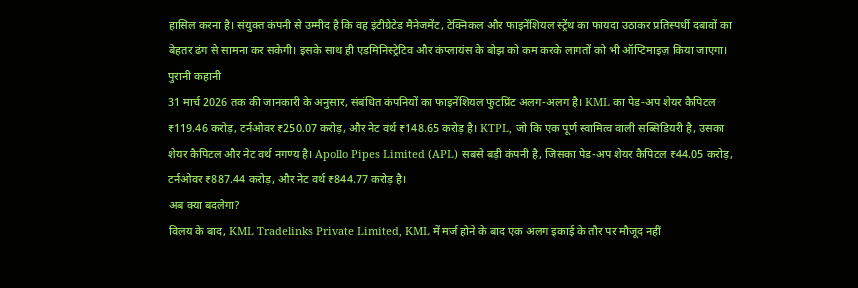हासिल करना है। संयुक्त कंपनी से उम्मीद है कि वह इंटीग्रेटेड मैनेजमेंट, टेक्निकल और फाइनेंशियल स्ट्रेंथ का फायदा उठाकर प्रतिस्पर्धी दबावों का बेहतर ढंग से सामना कर सकेगी। इसके साथ ही एडमिनिस्ट्रेटिव और कंप्लायंस के बोझ को कम करके लागतों को भी ऑप्टिमाइज़ किया जाएगा।
पुरानी कहानी
31 मार्च 2026 तक की जानकारी के अनुसार, संबंधित कंपनियों का फाइनेंशियल फुटप्रिंट अलग-अलग है। KML का पेड-अप शेयर कैपिटल ₹119.46 करोड़, टर्नओवर ₹250.07 करोड़, और नेट वर्थ ₹148.65 करोड़ है। KTPL, जो कि एक पूर्ण स्वामित्व वाली सब्सिडियरी है, उसका शेयर कैपिटल और नेट वर्थ नगण्य है। Apollo Pipes Limited (APL) सबसे बड़ी कंपनी है, जिसका पेड-अप शेयर कैपिटल ₹44.05 करोड़, टर्नओवर ₹887.44 करोड़, और नेट वर्थ ₹844.77 करोड़ है।
अब क्या बदलेगा?
विलय के बाद, KML Tradelinks Private Limited, KML में मर्ज होने के बाद एक अलग इकाई के तौर पर मौजूद नहीं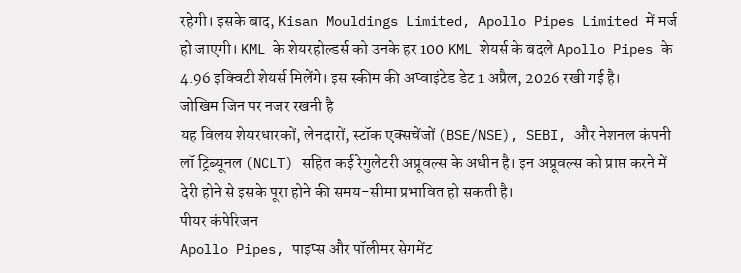रहेगी। इसके बाद, Kisan Mouldings Limited, Apollo Pipes Limited में मर्ज हो जाएगी। KML के शेयरहोल्डर्स को उनके हर 100 KML शेयर्स के बदले Apollo Pipes के 4.96 इक्विटी शेयर्स मिलेंगे। इस स्कीम की अप्वाइंटेड डेट 1 अप्रैल, 2026 रखी गई है।
जोखिम जिन पर नजर रखनी है
यह विलय शेयरधारकों, लेनदारों, स्टॉक एक्सचेंजों (BSE/NSE), SEBI, और नेशनल कंपनी लॉ ट्रिब्यूनल (NCLT) सहित कई रेगुलेटरी अप्रूवल्स के अधीन है। इन अप्रूवल्स को प्राप्त करने में देरी होने से इसके पूरा होने की समय-सीमा प्रभावित हो सकती है।
पीयर कंपेरिजन
Apollo Pipes, पाइप्स और पॉलीमर सेगमेंट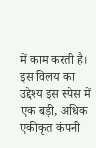में काम करती है। इस विलय का उद्देश्य इस स्पेस में एक बड़ी, अधिक एकीकृत कंपनी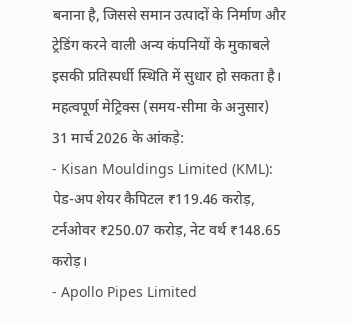बनाना है, जिससे समान उत्पादों के निर्माण और ट्रेडिंग करने वाली अन्य कंपनियों के मुकाबले इसकी प्रतिस्पर्धी स्थिति में सुधार हो सकता है।
महत्वपूर्ण मेट्रिक्स (समय-सीमा के अनुसार)
31 मार्च 2026 के आंकड़े:
- Kisan Mouldings Limited (KML): पेड-अप शेयर कैपिटल ₹119.46 करोड़, टर्नओवर ₹250.07 करोड़, नेट वर्थ ₹148.65 करोड़।
- Apollo Pipes Limited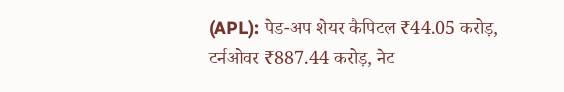(APL): पेड-अप शेयर कैपिटल ₹44.05 करोड़, टर्नओवर ₹887.44 करोड़, नेट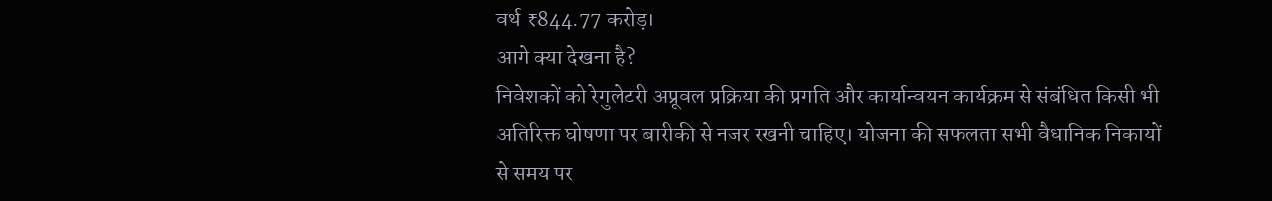वर्थ ₹844.77 करोड़।
आगे क्या देखना है?
निवेशकों को रेगुलेटरी अप्रूवल प्रक्रिया की प्रगति और कार्यान्वयन कार्यक्रम से संबंधित किसी भी अतिरिक्त घोषणा पर बारीकी से नजर रखनी चाहिए। योजना की सफलता सभी वैधानिक निकायों से समय पर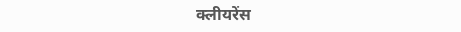क्लीयरेंस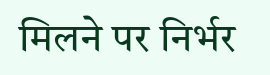मिलने पर निर्भर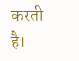करती है।